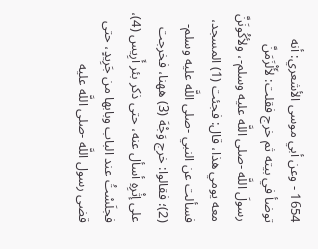1654 - وعن أبي موسى الأشعري: أنه توضأ في بيته ثم خرج فقلت: لأَلْزَمَنَّ رسولَ اللَّه -صلى اللَّه عليه وسلم-، ولأكُونَنَّ معه يومي هذا، قال: فجئت (1) المسجد، فسألت عن النبي -صلى اللَّه عليه وسلم- (2)؛ فقالوا: خرج وَجْهَ (3) ههنا، فخرجت على إثْرِهِ أسأل عنه، حتى ذكر بئر أَرِيس (4)، فجلَسْتُ عند الباب وبابها من جَرِيدٍ، حتى قضى رسول اللَّه -صلى اللَّه عليه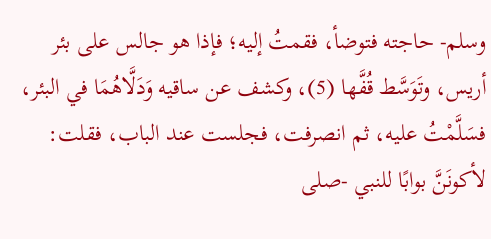وسلم- حاجته فتوضأ، فقمتُ إليه؛ فإذا هو جالس على بئر أريس، وتَوَسَّط قُفَّها (5)، وكشف عن ساقيه وَدَلَّاهُمَا في البئر، فسَلَّمْتُ عليه، ثم انصرفت، فجلست عند الباب، فقلت: لأكونَنَّ بوابًا للنبي -صلى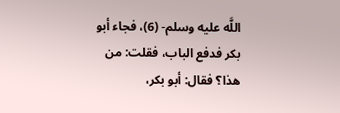اللَّه عليه وسلم- (6)، فجاء أبو بكر فدفع الباب، فقلت: من هذا؟ فقال: أبو بكر،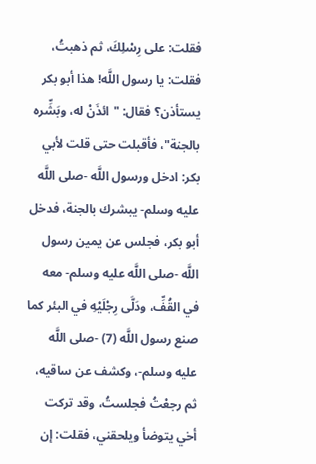فقلت: على رِسْلِكَ، ثم ذهبتُ، فقلت: يا رسول اللَّه! هذا أبو بكر يستأذن؟ فقال: "ائذَنْ له، وبَشِّره بالجنة"، فأقبلت حتى قلت لأبي بكر: ادخل ورسول اللَّه -صلى اللَّه عليه وسلم- يبشرك بالجنة، فدخل أبو بكر، فجلس عن يمين رسول اللَّه -صلى اللَّه عليه وسلم- معه في القُفِّ، ودَلَّى رِجْلَيْهِ في البئر كما صنع رسول اللَّه (7) -صلى اللَّه عليه وسلم-، وكشف عن ساقيه، ثم رجعْتُ فجلستُ، وقد تركت أخي يتوضأ ويلحقني، فقلت: إن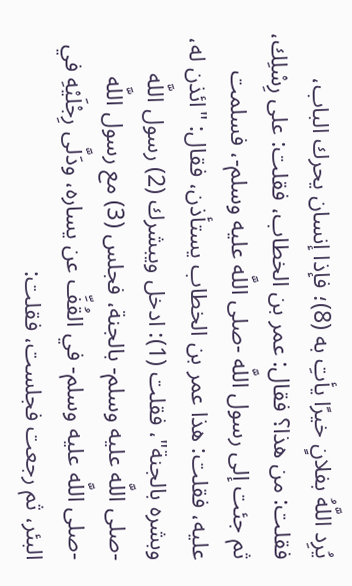يُرِد اللَّهُ بفلانٍ خيرًا يأتِ به (8)؛ فإذا إنسان يحرك الباب، فقلت: من هذا؟ فقال: عمر بن الخطاب، فقلت: على رِسْلِك، ثم جئت إلى رسول اللَّه -صلى اللَّه عليه وسلم-، فسلمت عليه، فقلت: هذا عمر بن الخطاب يستأذن، فقال: "ائذن له، وبشره بالجنة"، فقلت (1): ادخل ويبشرك (2) رسول اللَّه -صلى اللَّه عليه وسلم- بالجنة، فجلس (3) مع رسول اللَّه -صلى اللَّه عليه وسلم- في القُفِّ عن يساره، ودَلَّى رِجْلَيْهِ في البئر، ثم رجعت فجلست، فقلت: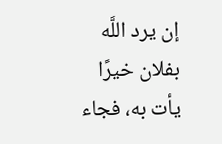إن يرد اللَّه بفلان خيرًا يأت به، فجاء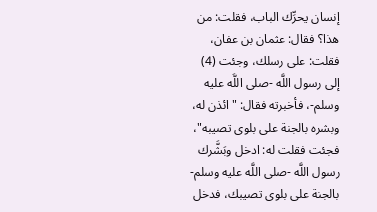إنسان يحرِّك الباب، فقلت: من هذا؟ فقال: عثمان بن عفان، فقلت: على رسلك، وجئت (4) إلى رسول اللَّه -صلى اللَّه عليه وسلم-، فأخبرته فقال: "ائذن له، وبشره بالجنة على بلوى تصيبه"، فجئت فقلت له: ادخل وبَشَّرك رسول اللَّه -صلى اللَّه عليه وسلم- بالجنة على بلوى تصيبك، فدخل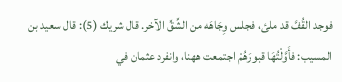فوجد القُفَّ قد ملئ، فجلس وِجَاهَه من الشِّقِّ الآخر. قال شريك (5): قال سعيد بن المسيب: فأَوَّلْتُهَا قبورَهُمْ اجتمعت ههنا، وانفرد عثمان في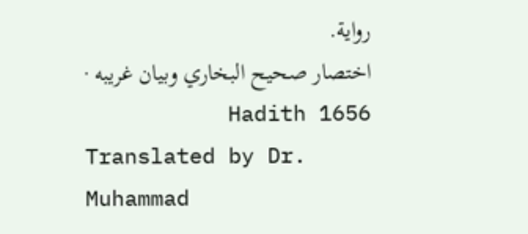رواية.
اختصار صحيح البخاري وبيان غريبه · Hadith 1656
Translated by Dr. Muhammad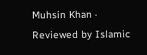Muhsin Khan · Reviewed by Islamic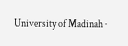University of Madinah ·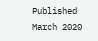Published March 2020